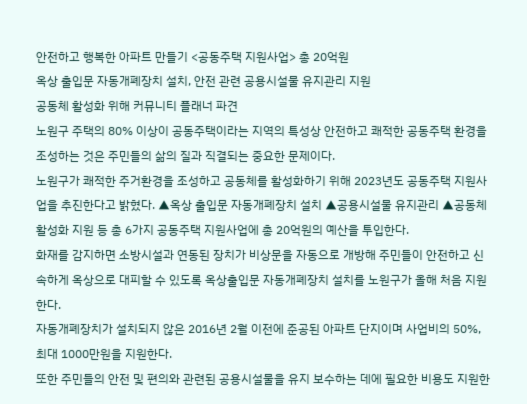안전하고 행복한 아파트 만들기 <공동주택 지원사업> 총 20억원
옥상 출입문 자동개폐장치 설치, 안전 관련 공용시설물 유지관리 지원
공동체 활성화 위해 커뮤니티 플래너 파견
노원구 주택의 80% 이상이 공동주택이라는 지역의 특성상 안전하고 쾌적한 공동주택 환경을 조성하는 것은 주민들의 삶의 질과 직결되는 중요한 문제이다.
노원구가 쾌적한 주거환경을 조성하고 공동체를 활성화하기 위해 2023년도 공동주택 지원사업을 추진한다고 밝혔다. ▲옥상 출입문 자동개폐장치 설치 ▲공용시설물 유지관리 ▲공동체 활성화 지원 등 총 6가지 공동주택 지원사업에 총 20억원의 예산을 투입한다.
화재를 감지하면 소방시설과 연동된 장치가 비상문을 자동으로 개방해 주민들이 안전하고 신속하게 옥상으로 대피할 수 있도록 옥상출입문 자동개폐장치 설치를 노원구가 올해 처음 지원한다.
자동개폐장치가 설치되지 않은 2016년 2월 이전에 준공된 아파트 단지이며 사업비의 50%, 최대 1000만원을 지원한다.
또한 주민들의 안전 및 편의와 관련된 공용시설물을 유지 보수하는 데에 필요한 비용도 지원한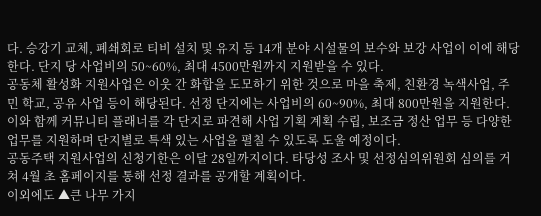다. 승강기 교체, 폐쇄회로 티비 설치 및 유지 등 14개 분야 시설물의 보수와 보강 사업이 이에 해당한다. 단지 당 사업비의 50~60%, 최대 4500만원까지 지원받을 수 있다.
공동체 활성화 지원사업은 이웃 간 화합을 도모하기 위한 것으로 마을 축제, 친환경 녹색사업, 주민 학교, 공유 사업 등이 해당된다. 선정 단지에는 사업비의 60~90%, 최대 800만원을 지원한다. 이와 함께 커뮤니티 플래너를 각 단지로 파견해 사업 기획 계획 수립, 보조금 정산 업무 등 다양한 업무를 지원하며 단지별로 특색 있는 사업을 펼칠 수 있도록 도울 예정이다.
공동주택 지원사업의 신청기한은 이달 28일까지이다. 타당성 조사 및 선정심의위원회 심의를 거쳐 4월 초 홈페이지를 통해 선정 결과를 공개할 계획이다.
이외에도 ▲큰 나무 가지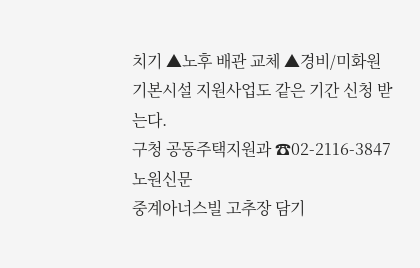치기 ▲노후 배관 교체 ▲경비/미화원 기본시설 지원사업도 같은 기간 신청 받는다.
구청 공동주택지원과 ☎02-2116-3847
노원신문
중계아너스빌 고추장 담기